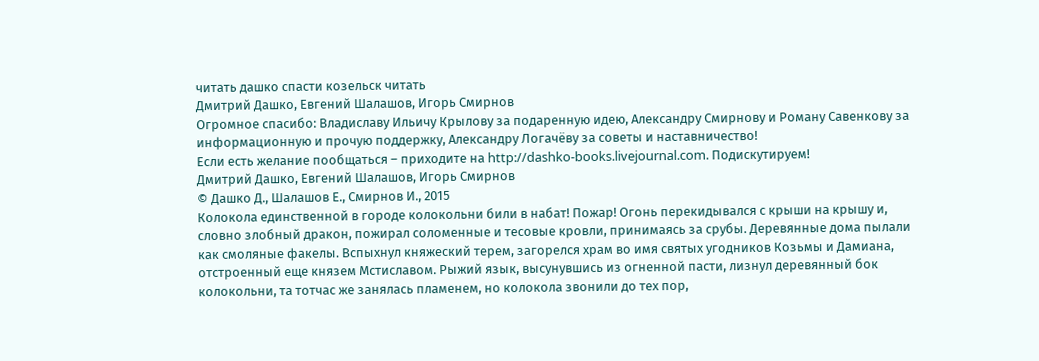читать дашко спасти козельск читать
Дмитрий Дашко, Евгений Шалашов, Игорь Смирнов
Огромное спасибо: Владиславу Ильичу Крылову за подаренную идею, Александру Смирнову и Роману Савенкову за информационную и прочую поддержку, Александру Логачёву за советы и наставничество!
Если есть желание пообщаться – приходите на http://dashko-books.livejournal.com. Подискутируем!
Дмитрий Дашко, Евгений Шалашов, Игорь Смирнов
© Дашко Д., Шалашов Е., Смирнов И., 2015
Колокола единственной в городе колокольни били в набат! Пожар! Огонь перекидывался с крыши на крышу и, словно злобный дракон, пожирал соломенные и тесовые кровли, принимаясь за срубы. Деревянные дома пылали как смоляные факелы. Вспыхнул княжеский терем, загорелся храм во имя святых угодников Козьмы и Дамиана, отстроенный еще князем Мстиславом. Рыжий язык, высунувшись из огненной пасти, лизнул деревянный бок колокольни, та тотчас же занялась пламенем, но колокола звонили до тех пор,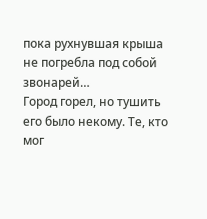пока рухнувшая крыша не погребла под собой звонарей…
Город горел, но тушить его было некому. Те, кто мог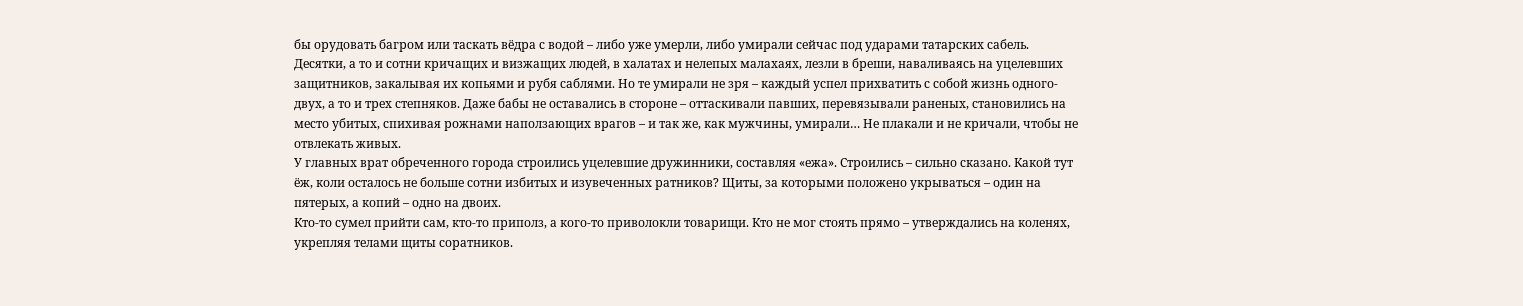бы орудовать багром или таскать вёдра с водой – либо уже умерли, либо умирали сейчас под ударами татарских сабель. Десятки, а то и сотни кричащих и визжащих людей, в халатах и нелепых малахаях, лезли в бреши, наваливаясь на уцелевших защитников, закалывая их копьями и рубя саблями. Но те умирали не зря – каждый успел прихватить с собой жизнь одного-двух, а то и трех степняков. Даже бабы не оставались в стороне – оттаскивали павших, перевязывали раненых, становились на место убитых, спихивая рожнами наползающих врагов – и так же, как мужчины, умирали… Не плакали и не кричали, чтобы не отвлекать живых.
У главных врат обреченного города строились уцелевшие дружинники, составляя «ежа». Строились – сильно сказано. Какой тут ёж, коли осталось не больше сотни избитых и изувеченных ратников? Щиты, за которыми положено укрываться – один на пятерых, а копий – одно на двоих.
Кто-то сумел прийти сам, кто-то приполз, а кого-то приволокли товарищи. Кто не мог стоять прямо – утверждались на коленях, укрепляя телами щиты соратников.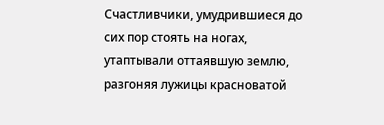Счастливчики, умудрившиеся до сих пор стоять на ногах, утаптывали оттаявшую землю, разгоняя лужицы красноватой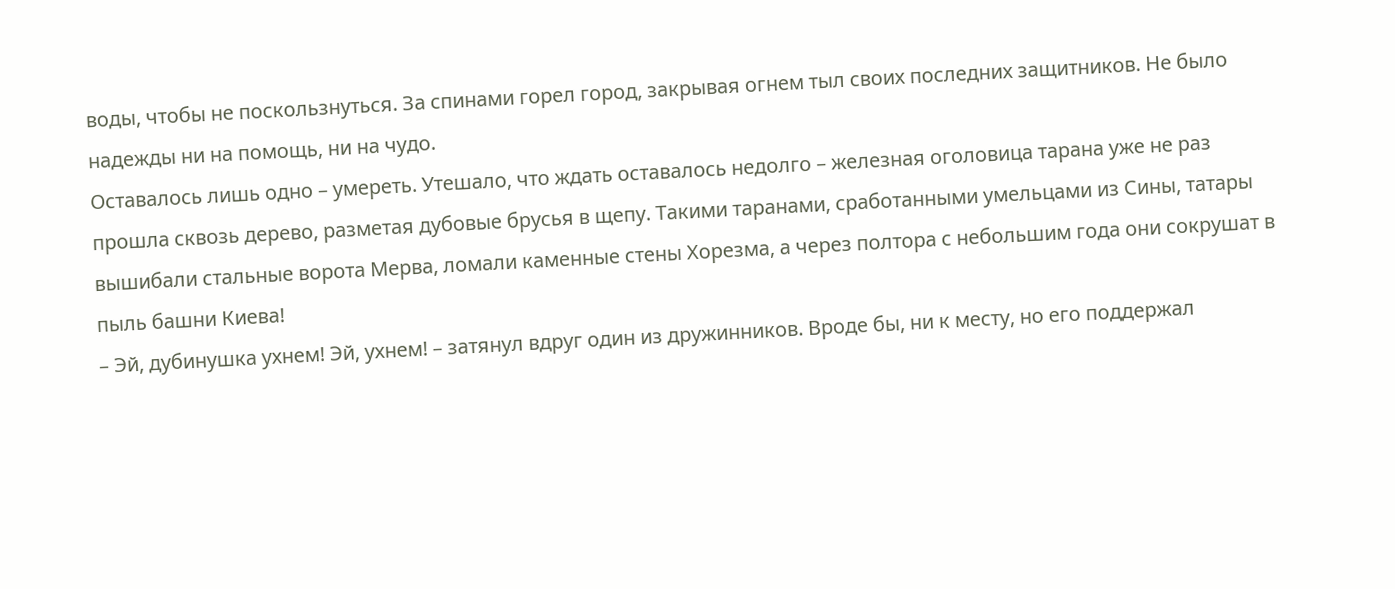воды, чтобы не поскользнуться. За спинами горел город, закрывая огнем тыл своих последних защитников. Не было надежды ни на помощь, ни на чудо.
Оставалось лишь одно – умереть. Утешало, что ждать оставалось недолго – железная оголовица тарана уже не раз прошла сквозь дерево, разметая дубовые брусья в щепу. Такими таранами, сработанными умельцами из Сины, татары вышибали стальные ворота Мерва, ломали каменные стены Хорезма, а через полтора с небольшим года они сокрушат в пыль башни Киева!
– Эй, дубинушка ухнем! Эй, ухнем! – затянул вдруг один из дружинников. Вроде бы, ни к месту, но его поддержал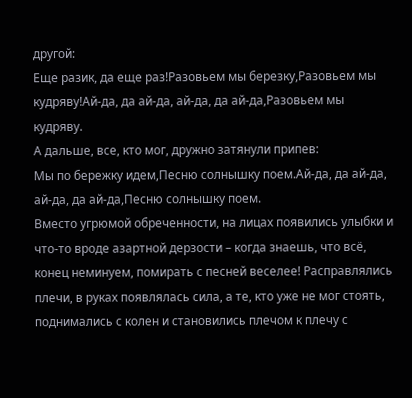другой:
Еще разик, да еще раз!Разовьем мы березку,Разовьем мы кудряву!Ай-да, да ай-да, ай-да, да ай-да,Разовьем мы кудряву.
А дальше, все, кто мог, дружно затянули припев:
Мы по бережку идем,Песню солнышку поем.Ай-да, да ай-да, ай-да, да ай-да,Песню солнышку поем.
Вместо угрюмой обреченности, на лицах появились улыбки и что-то вроде азартной дерзости – когда знаешь, что всё, конец неминуем, помирать с песней веселее! Расправлялись плечи, в руках появлялась сила, а те, кто уже не мог стоять, поднимались с колен и становились плечом к плечу с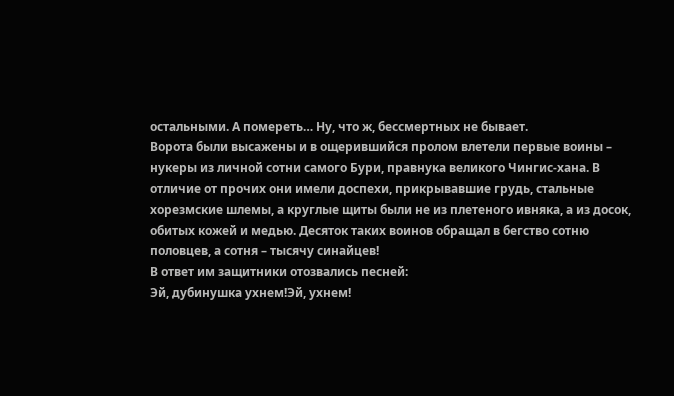остальными. А помереть… Ну, что ж, бессмертных не бывает.
Ворота были высажены и в ощерившийся пролом влетели первые воины – нукеры из личной сотни самого Бури, правнука великого Чингис-хана. В отличие от прочих они имели доспехи, прикрывавшие грудь, стальные хорезмские шлемы, а круглые щиты были не из плетеного ивняка, а из досок, обитых кожей и медью. Десяток таких воинов обращал в бегство сотню половцев, а сотня – тысячу синайцев!
В ответ им защитники отозвались песней:
Эй, дубинушка ухнем!Эй, ухнем!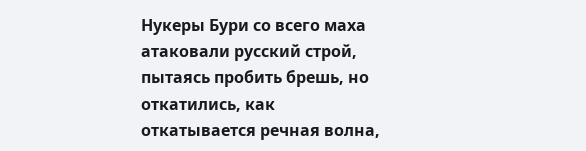Нукеры Бури со всего маха атаковали русский строй, пытаясь пробить брешь, но откатились, как откатывается речная волна,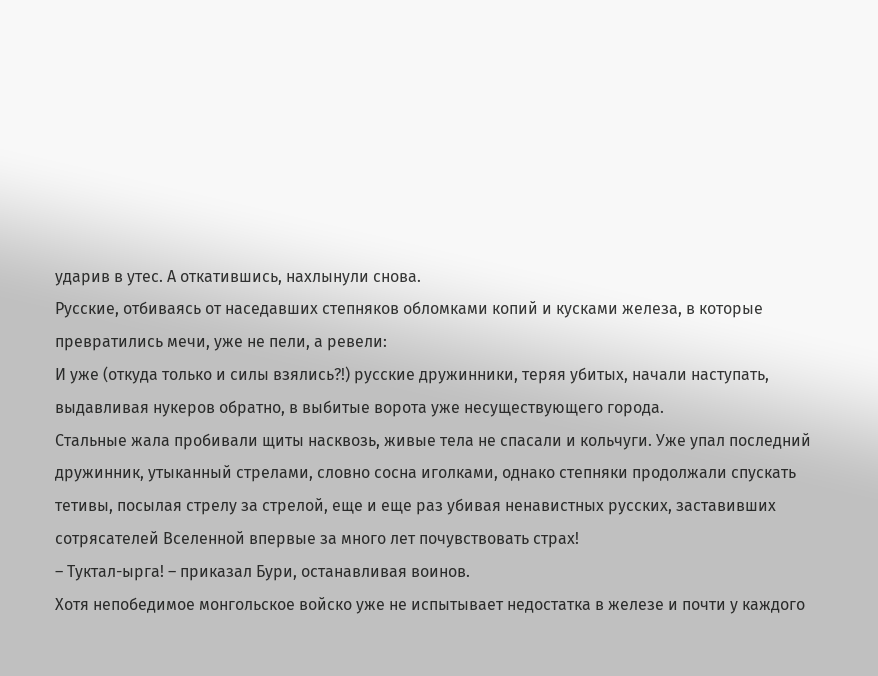ударив в утес. А откатившись, нахлынули снова.
Русские, отбиваясь от наседавших степняков обломками копий и кусками железа, в которые превратились мечи, уже не пели, а ревели:
И уже (откуда только и силы взялись?!) русские дружинники, теряя убитых, начали наступать, выдавливая нукеров обратно, в выбитые ворота уже несуществующего города.
Стальные жала пробивали щиты насквозь, живые тела не спасали и кольчуги. Уже упал последний дружинник, утыканный стрелами, словно сосна иголками, однако степняки продолжали спускать тетивы, посылая стрелу за стрелой, еще и еще раз убивая ненавистных русских, заставивших сотрясателей Вселенной впервые за много лет почувствовать страх!
– Туктал-ырга! – приказал Бури, останавливая воинов.
Хотя непобедимое монгольское войско уже не испытывает недостатка в железе и почти у каждого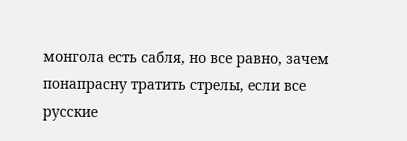монгола есть сабля, но все равно, зачем понапрасну тратить стрелы, если все русские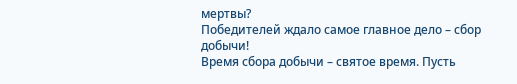мертвы?
Победителей ждало самое главное дело – сбор добычи!
Время сбора добычи – святое время. Пусть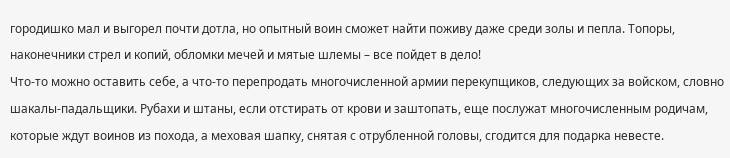городишко мал и выгорел почти дотла, но опытный воин сможет найти поживу даже среди золы и пепла. Топоры, наконечники стрел и копий, обломки мечей и мятые шлемы – все пойдет в дело!
Что-то можно оставить себе, а что-то перепродать многочисленной армии перекупщиков, следующих за войском, словно шакалы-падальщики. Рубахи и штаны, если отстирать от крови и заштопать, еще послужат многочисленным родичам, которые ждут воинов из похода, а меховая шапку, снятая с отрубленной головы, сгодится для подарка невесте.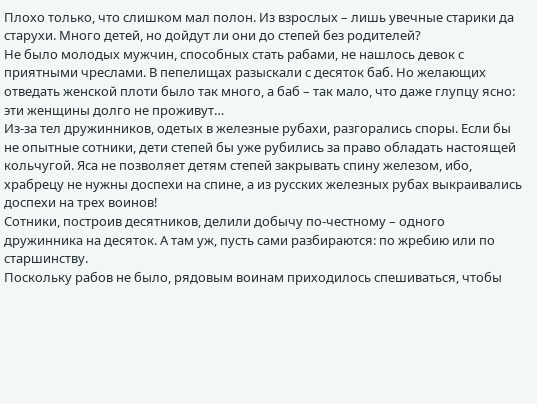Плохо только, что слишком мал полон. Из взрослых – лишь увечные старики да старухи. Много детей, но дойдут ли они до степей без родителей?
Не было молодых мужчин, способных стать рабами, не нашлось девок с приятными чреслами. В пепелищах разыскали с десяток баб. Но желающих отведать женской плоти было так много, а баб – так мало, что даже глупцу ясно: эти женщины долго не проживут…
Из-за тел дружинников, одетых в железные рубахи, разгорались споры. Если бы не опытные сотники, дети степей бы уже рубились за право обладать настоящей кольчугой. Яса не позволяет детям степей закрывать спину железом, ибо, храбрецу не нужны доспехи на спине, а из русских железных рубах выкраивались доспехи на трех воинов!
Сотники, построив десятников, делили добычу по-честному – одного дружинника на десяток. А там уж, пусть сами разбираются: по жребию или по старшинству.
Поскольку рабов не было, рядовым воинам приходилось спешиваться, чтобы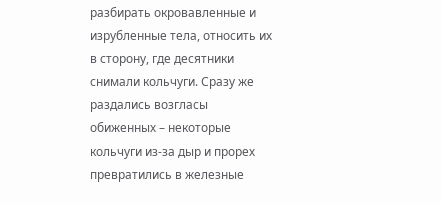разбирать окровавленные и изрубленные тела, относить их в сторону, где десятники снимали кольчуги. Сразу же раздались возгласы обиженных – некоторые кольчуги из-за дыр и прорех превратились в железные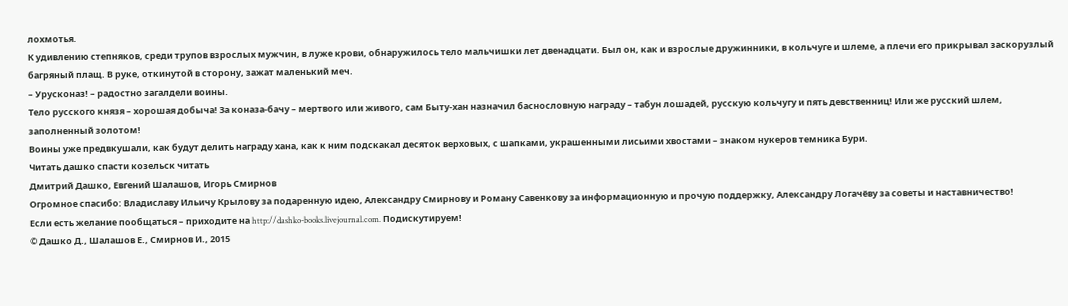лохмотья.
К удивлению степняков, среди трупов взрослых мужчин, в луже крови, обнаружилось тело мальчишки лет двенадцати. Был он, как и взрослые дружинники, в кольчуге и шлеме, а плечи его прикрывал заскорузлый багряный плащ. В руке, откинутой в сторону, зажат маленький меч.
– Урусконаз! – радостно загалдели воины.
Тело русского князя – хорошая добыча! За коназа-бачу – мертвого или живого, сам Быту-хан назначил баснословную награду – табун лошадей, русскую кольчугу и пять девственниц! Или же русский шлем, заполненный золотом!
Воины уже предвкушали, как будут делить награду хана, как к ним подскакал десяток верховых, с шапками, украшенными лисьими хвостами – знаком нукеров темника Бури.
Читать дашко спасти козельск читать
Дмитрий Дашко, Евгений Шалашов, Игорь Смирнов
Огромное спасибо: Владиславу Ильичу Крылову за подаренную идею, Александру Смирнову и Роману Савенкову за информационную и прочую поддержку, Александру Логачёву за советы и наставничество!
Если есть желание пообщаться – приходите на http://dashko-books.livejournal.com. Подискутируем!
© Дашко Д., Шалашов Е., Смирнов И., 2015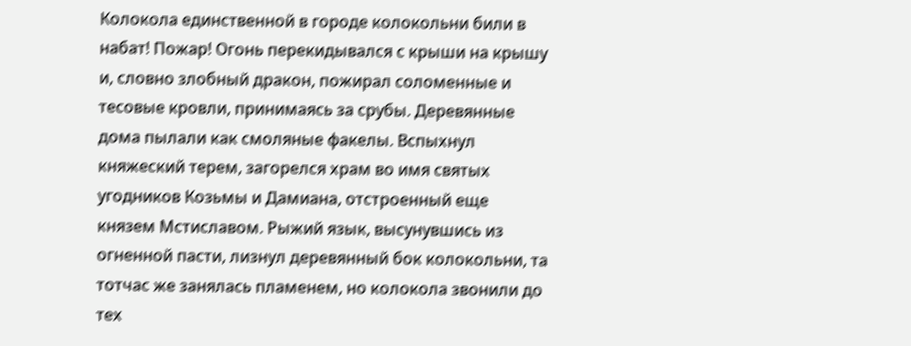Колокола единственной в городе колокольни били в набат! Пожар! Огонь перекидывался с крыши на крышу и, словно злобный дракон, пожирал соломенные и тесовые кровли, принимаясь за срубы. Деревянные дома пылали как смоляные факелы. Вспыхнул княжеский терем, загорелся храм во имя святых угодников Козьмы и Дамиана, отстроенный еще князем Мстиславом. Рыжий язык, высунувшись из огненной пасти, лизнул деревянный бок колокольни, та тотчас же занялась пламенем, но колокола звонили до тех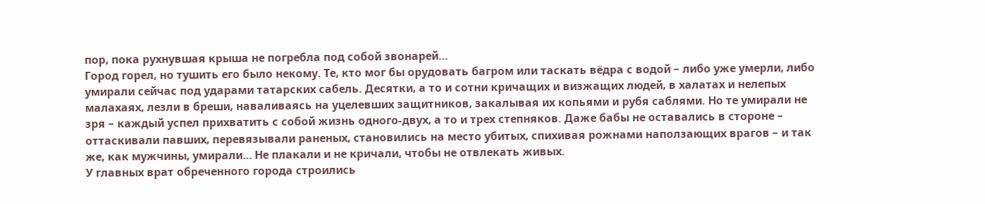пор, пока рухнувшая крыша не погребла под собой звонарей…
Город горел, но тушить его было некому. Те, кто мог бы орудовать багром или таскать вёдра с водой – либо уже умерли, либо умирали сейчас под ударами татарских сабель. Десятки, а то и сотни кричащих и визжащих людей, в халатах и нелепых малахаях, лезли в бреши, наваливаясь на уцелевших защитников, закалывая их копьями и рубя саблями. Но те умирали не зря – каждый успел прихватить с собой жизнь одного-двух, а то и трех степняков. Даже бабы не оставались в стороне – оттаскивали павших, перевязывали раненых, становились на место убитых, спихивая рожнами наползающих врагов – и так же, как мужчины, умирали… Не плакали и не кричали, чтобы не отвлекать живых.
У главных врат обреченного города строились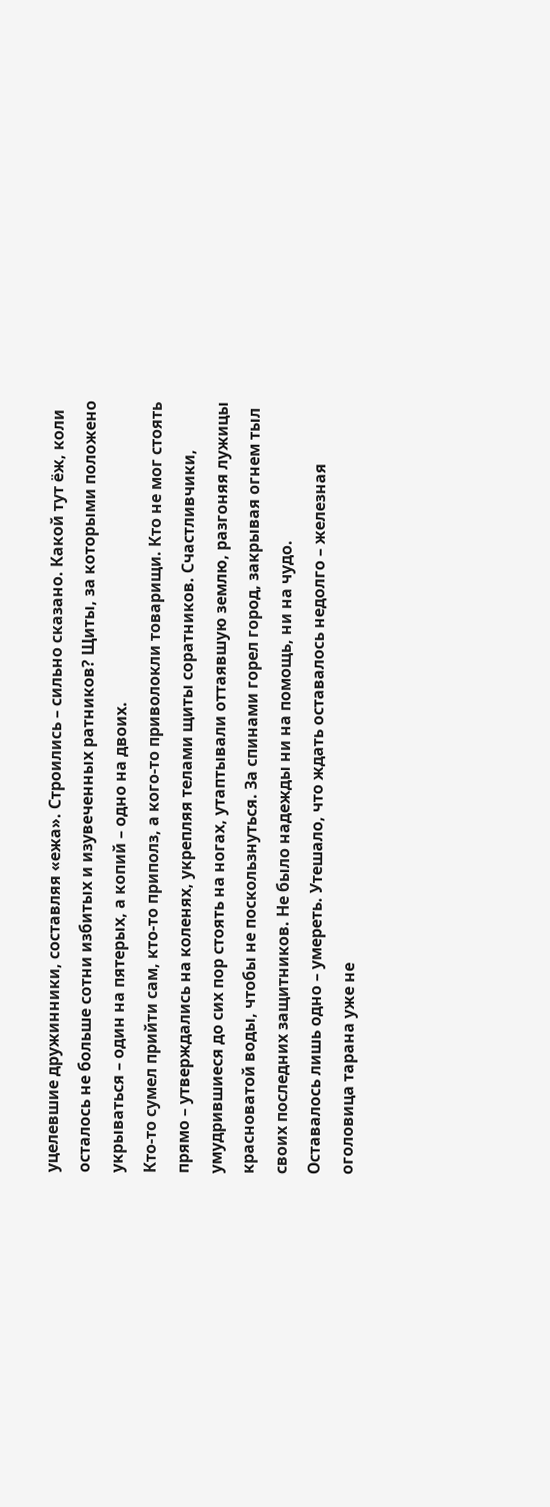уцелевшие дружинники, составляя «ежа». Строились – сильно сказано. Какой тут ёж, коли осталось не больше сотни избитых и изувеченных ратников? Щиты, за которыми положено укрываться – один на пятерых, а копий – одно на двоих.
Кто-то сумел прийти сам, кто-то приполз, а кого-то приволокли товарищи. Кто не мог стоять прямо – утверждались на коленях, укрепляя телами щиты соратников. Счастливчики, умудрившиеся до сих пор стоять на ногах, утаптывали оттаявшую землю, разгоняя лужицы красноватой воды, чтобы не поскользнуться. За спинами горел город, закрывая огнем тыл своих последних защитников. Не было надежды ни на помощь, ни на чудо.
Оставалось лишь одно – умереть. Утешало, что ждать оставалось недолго – железная оголовица тарана уже не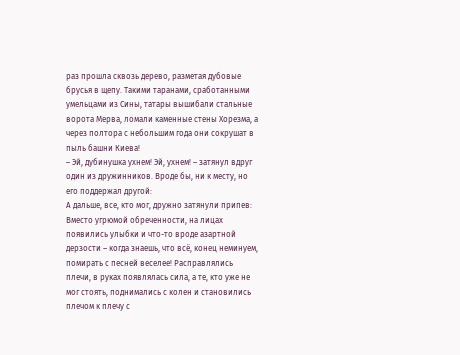раз прошла сквозь дерево, разметая дубовые брусья в щепу. Такими таранами, сработанными умельцами из Сины, татары вышибали стальные ворота Мерва, ломали каменные стены Хорезма, а через полтора с небольшим года они сокрушат в пыль башни Киева!
– Эй, дубинушка ухнем! Эй, ухнем! – затянул вдруг один из дружинников. Вроде бы, ни к месту, но его поддержал другой:
А дальше, все, кто мог, дружно затянули припев:
Вместо угрюмой обреченности, на лицах появились улыбки и что-то вроде азартной дерзости – когда знаешь, что всё, конец неминуем, помирать с песней веселее! Расправлялись плечи, в руках появлялась сила, а те, кто уже не мог стоять, поднимались с колен и становились плечом к плечу с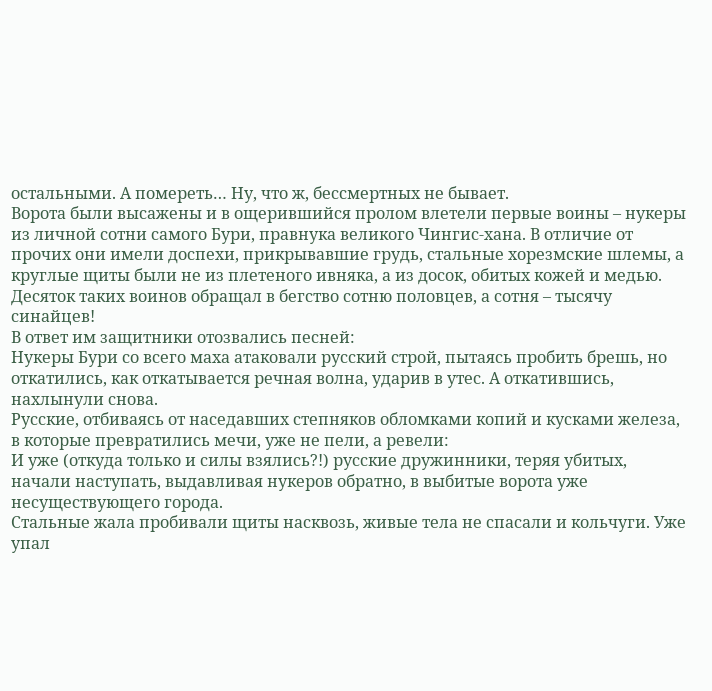остальными. А помереть… Ну, что ж, бессмертных не бывает.
Ворота были высажены и в ощерившийся пролом влетели первые воины – нукеры из личной сотни самого Бури, правнука великого Чингис-хана. В отличие от прочих они имели доспехи, прикрывавшие грудь, стальные хорезмские шлемы, а круглые щиты были не из плетеного ивняка, а из досок, обитых кожей и медью. Десяток таких воинов обращал в бегство сотню половцев, а сотня – тысячу синайцев!
В ответ им защитники отозвались песней:
Нукеры Бури со всего маха атаковали русский строй, пытаясь пробить брешь, но откатились, как откатывается речная волна, ударив в утес. А откатившись, нахлынули снова.
Русские, отбиваясь от наседавших степняков обломками копий и кусками железа, в которые превратились мечи, уже не пели, а ревели:
И уже (откуда только и силы взялись?!) русские дружинники, теряя убитых, начали наступать, выдавливая нукеров обратно, в выбитые ворота уже несуществующего города.
Стальные жала пробивали щиты насквозь, живые тела не спасали и кольчуги. Уже упал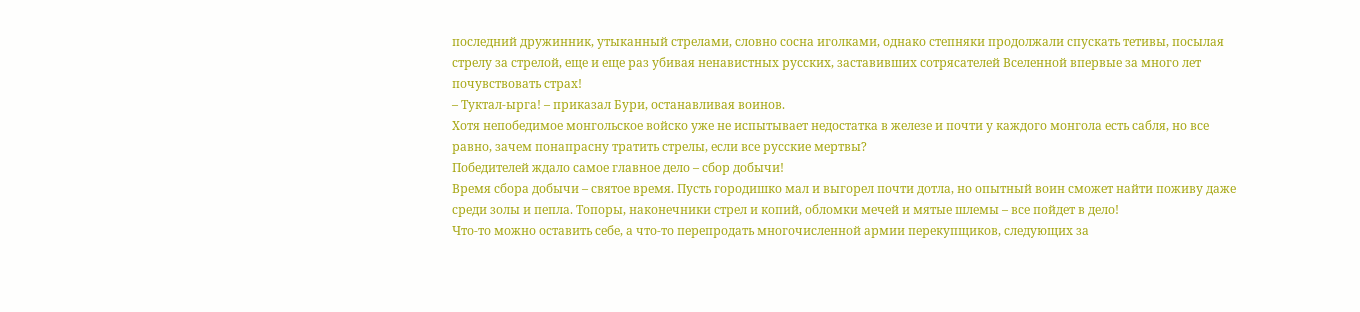последний дружинник, утыканный стрелами, словно сосна иголками, однако степняки продолжали спускать тетивы, посылая стрелу за стрелой, еще и еще раз убивая ненавистных русских, заставивших сотрясателей Вселенной впервые за много лет почувствовать страх!
– Туктал-ырга! – приказал Бури, останавливая воинов.
Хотя непобедимое монгольское войско уже не испытывает недостатка в железе и почти у каждого монгола есть сабля, но все равно, зачем понапрасну тратить стрелы, если все русские мертвы?
Победителей ждало самое главное дело – сбор добычи!
Время сбора добычи – святое время. Пусть городишко мал и выгорел почти дотла, но опытный воин сможет найти поживу даже среди золы и пепла. Топоры, наконечники стрел и копий, обломки мечей и мятые шлемы – все пойдет в дело!
Что-то можно оставить себе, а что-то перепродать многочисленной армии перекупщиков, следующих за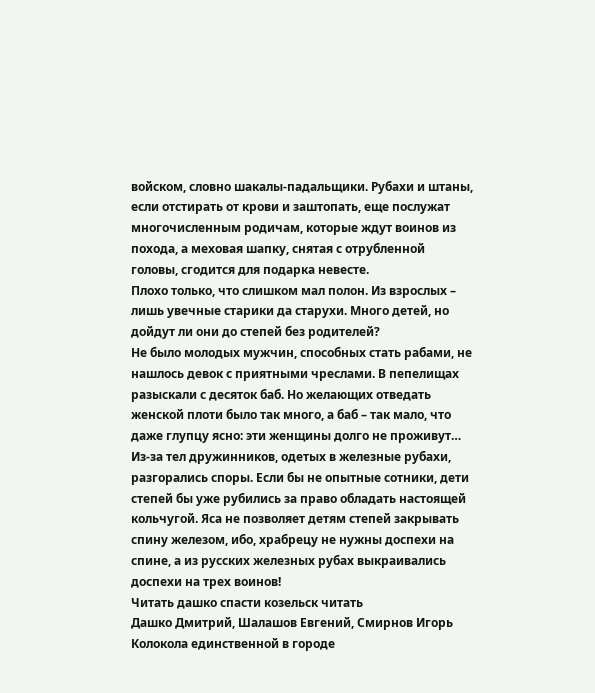войском, словно шакалы-падальщики. Рубахи и штаны, если отстирать от крови и заштопать, еще послужат многочисленным родичам, которые ждут воинов из похода, а меховая шапку, снятая с отрубленной головы, сгодится для подарка невесте.
Плохо только, что слишком мал полон. Из взрослых – лишь увечные старики да старухи. Много детей, но дойдут ли они до степей без родителей?
Не было молодых мужчин, способных стать рабами, не нашлось девок с приятными чреслами. В пепелищах разыскали с десяток баб. Но желающих отведать женской плоти было так много, а баб – так мало, что даже глупцу ясно: эти женщины долго не проживут…
Из-за тел дружинников, одетых в железные рубахи, разгорались споры. Если бы не опытные сотники, дети степей бы уже рубились за право обладать настоящей кольчугой. Яса не позволяет детям степей закрывать спину железом, ибо, храбрецу не нужны доспехи на спине, а из русских железных рубах выкраивались доспехи на трех воинов!
Читать дашко спасти козельск читать
Дашко Дмитрий, Шалашов Евгений, Смирнов Игорь
Колокола единственной в городе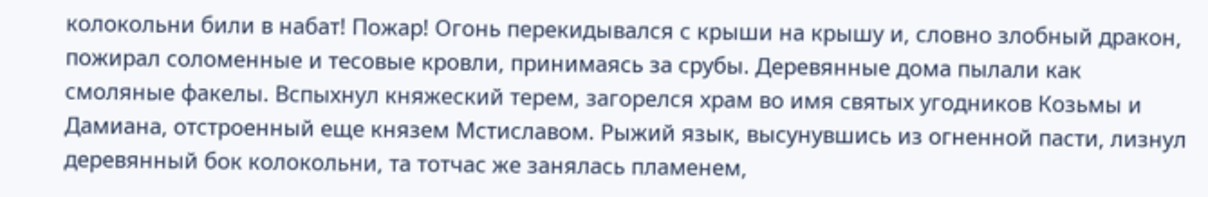колокольни били в набат! Пожар! Огонь перекидывался с крыши на крышу и, словно злобный дракон, пожирал соломенные и тесовые кровли, принимаясь за срубы. Деревянные дома пылали как смоляные факелы. Вспыхнул княжеский терем, загорелся храм во имя святых угодников Козьмы и Дамиана, отстроенный еще князем Мстиславом. Рыжий язык, высунувшись из огненной пасти, лизнул деревянный бок колокольни, та тотчас же занялась пламенем,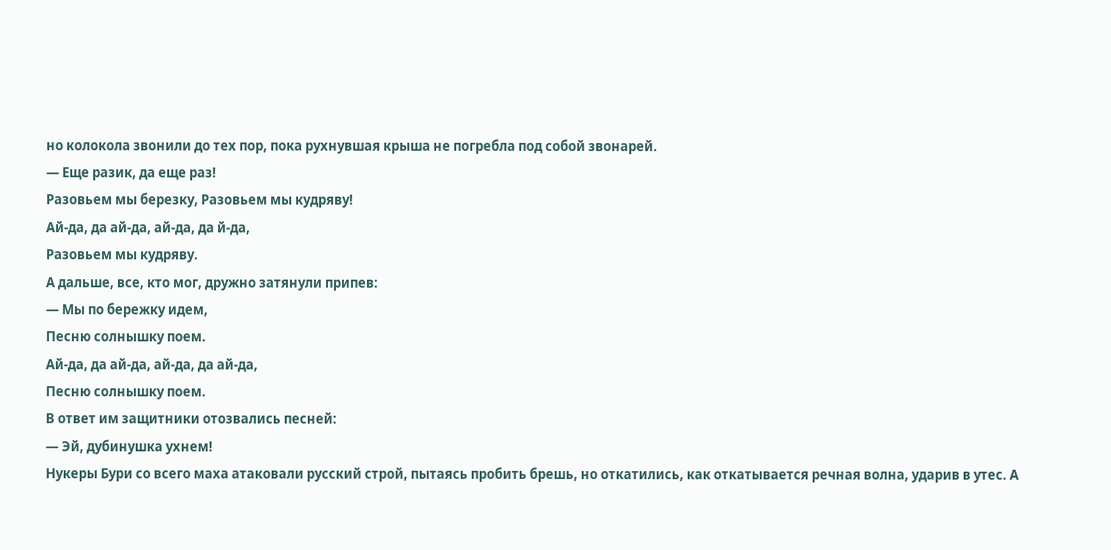но колокола звонили до тех пор, пока рухнувшая крыша не погребла под собой звонарей.
— Еще разик, да еще раз!
Разовьем мы березку, Разовьем мы кудряву!
Ай-да, да ай-да, ай-да, да й-да,
Разовьем мы кудряву.
А дальше, все, кто мог, дружно затянули припев:
— Мы по бережку идем,
Песню солнышку поем.
Ай-да, да ай-да, ай-да, да ай-да,
Песню солнышку поем.
В ответ им защитники отозвались песней:
— Эй, дубинушка ухнем!
Нукеры Бури со всего маха атаковали русский строй, пытаясь пробить брешь, но откатились, как откатывается речная волна, ударив в утес. А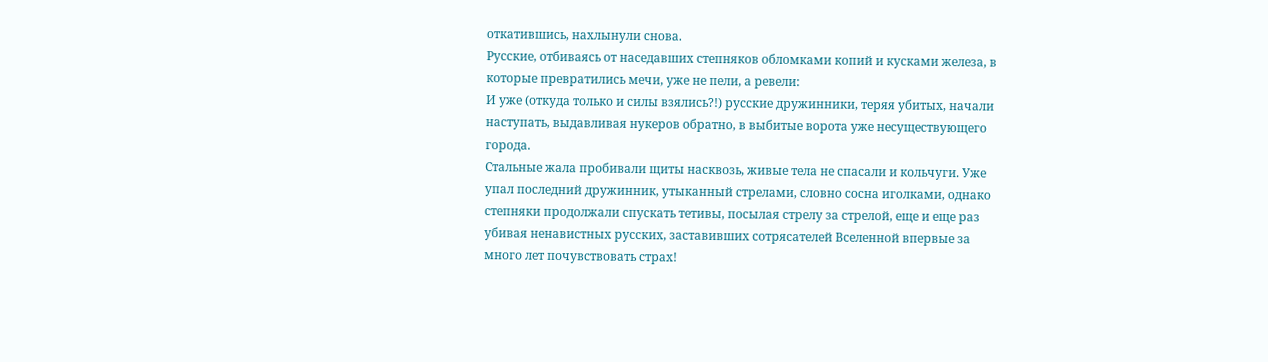откатившись, нахлынули снова.
Русские, отбиваясь от наседавших степняков обломками копий и кусками железа, в которые превратились мечи, уже не пели, а ревели:
И уже (откуда только и силы взялись?!) русские дружинники, теряя убитых, начали наступать, выдавливая нукеров обратно, в выбитые ворота уже несуществующего города.
Стальные жала пробивали щиты насквозь, живые тела не спасали и кольчуги. Уже упал последний дружинник, утыканный стрелами, словно сосна иголками, однако степняки продолжали спускать тетивы, посылая стрелу за стрелой, еще и еще раз убивая ненавистных русских, заставивших сотрясателей Вселенной впервые за много лет почувствовать страх!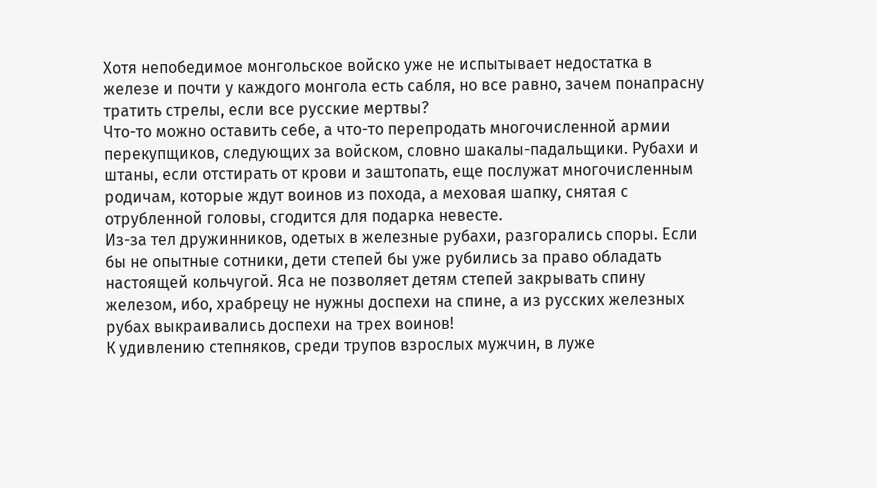Хотя непобедимое монгольское войско уже не испытывает недостатка в железе и почти у каждого монгола есть сабля, но все равно, зачем понапрасну тратить стрелы, если все русские мертвы?
Что-то можно оставить себе, а что-то перепродать многочисленной армии перекупщиков, следующих за войском, словно шакалы-падальщики. Рубахи и штаны, если отстирать от крови и заштопать, еще послужат многочисленным родичам, которые ждут воинов из похода, а меховая шапку, снятая с отрубленной головы, сгодится для подарка невесте.
Из-за тел дружинников, одетых в железные рубахи, разгорались споры. Если бы не опытные сотники, дети степей бы уже рубились за право обладать настоящей кольчугой. Яса не позволяет детям степей закрывать спину железом, ибо, храбрецу не нужны доспехи на спине, а из русских железных рубах выкраивались доспехи на трех воинов!
К удивлению степняков, среди трупов взрослых мужчин, в луже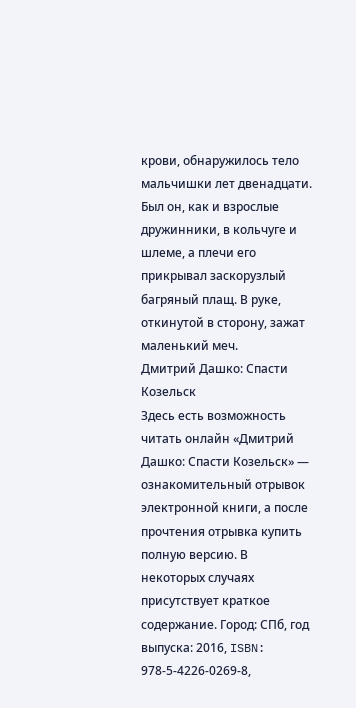крови, обнаружилось тело мальчишки лет двенадцати. Был он, как и взрослые дружинники, в кольчуге и шлеме, а плечи его прикрывал заскорузлый багряный плащ. В руке, откинутой в сторону, зажат маленький меч.
Дмитрий Дашко: Спасти Козельск
Здесь есть возможность читать онлайн «Дмитрий Дашко: Спасти Козельск» — ознакомительный отрывок электронной книги, а после прочтения отрывка купить полную версию. В некоторых случаях присутствует краткое содержание. Город: СПб, год выпуска: 2016, ISBN: 978-5-4226-0269-8,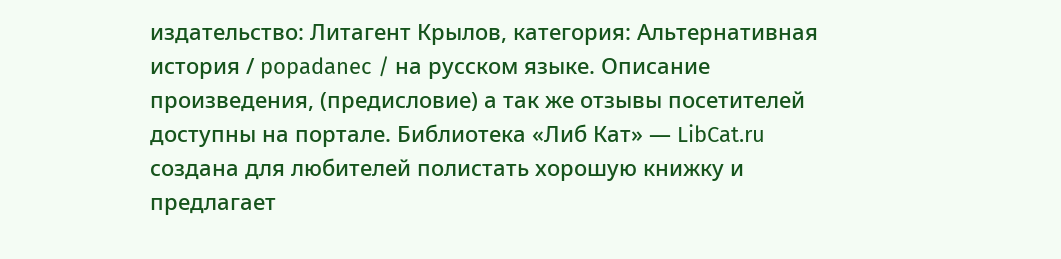издательство: Литагент Крылов, категория: Альтернативная история / popadanec / на русском языке. Описание произведения, (предисловие) а так же отзывы посетителей доступны на портале. Библиотека «Либ Кат» — LibCat.ru создана для любителей полистать хорошую книжку и предлагает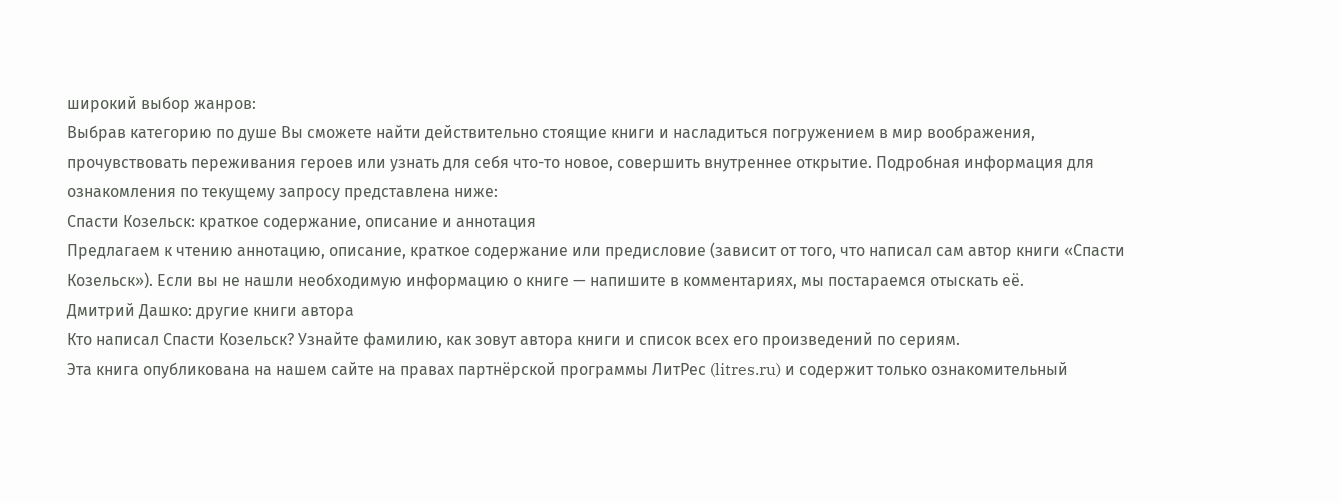широкий выбор жанров:
Выбрав категорию по душе Вы сможете найти действительно стоящие книги и насладиться погружением в мир воображения, прочувствовать переживания героев или узнать для себя что-то новое, совершить внутреннее открытие. Подробная информация для ознакомления по текущему запросу представлена ниже:
Спасти Козельск: краткое содержание, описание и аннотация
Предлагаем к чтению аннотацию, описание, краткое содержание или предисловие (зависит от того, что написал сам автор книги «Спасти Козельск»). Если вы не нашли необходимую информацию о книге — напишите в комментариях, мы постараемся отыскать её.
Дмитрий Дашко: другие книги автора
Кто написал Спасти Козельск? Узнайте фамилию, как зовут автора книги и список всех его произведений по сериям.
Эта книга опубликована на нашем сайте на правах партнёрской программы ЛитРес (litres.ru) и содержит только ознакомительный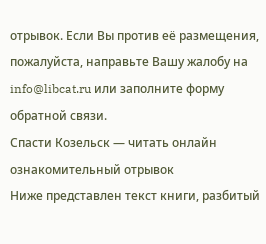отрывок. Если Вы против её размещения, пожалуйста, направьте Вашу жалобу на info@libcat.ru или заполните форму обратной связи.
Спасти Козельск — читать онлайн ознакомительный отрывок
Ниже представлен текст книги, разбитый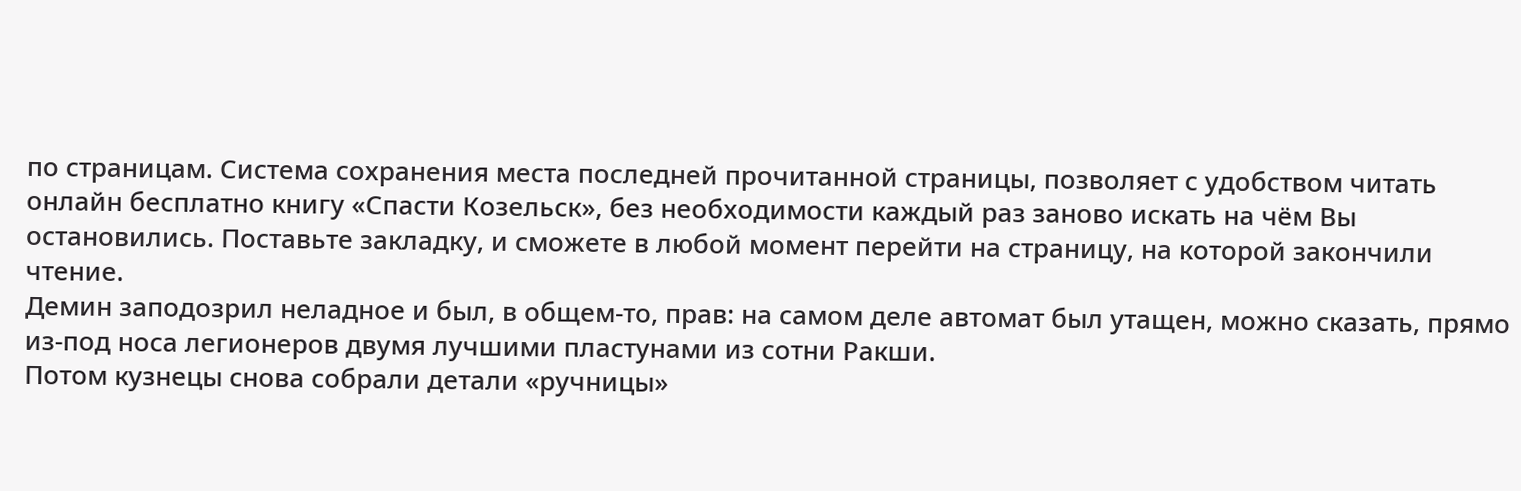по страницам. Система сохранения места последней прочитанной страницы, позволяет с удобством читать онлайн бесплатно книгу «Спасти Козельск», без необходимости каждый раз заново искать на чём Вы остановились. Поставьте закладку, и сможете в любой момент перейти на страницу, на которой закончили чтение.
Демин заподозрил неладное и был, в общем-то, прав: на самом деле автомат был утащен, можно сказать, прямо из-под носа легионеров двумя лучшими пластунами из сотни Ракши.
Потом кузнецы снова собрали детали «ручницы»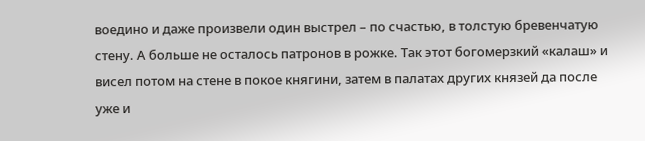воедино и даже произвели один выстрел – по счастью, в толстую бревенчатую стену. А больше не осталось патронов в рожке. Так этот богомерзкий «калаш» и висел потом на стене в покое княгини, затем в палатах других князей да после уже и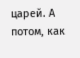царей. А потом, как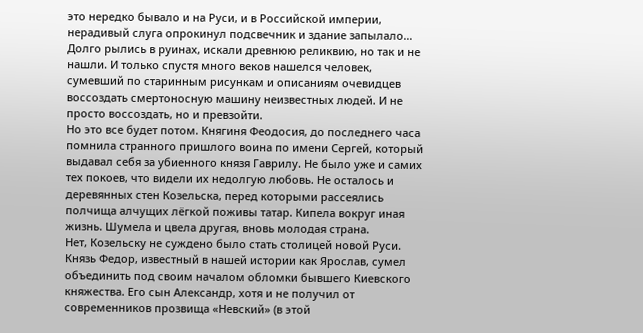это нередко бывало и на Руси, и в Российской империи, нерадивый слуга опрокинул подсвечник и здание запылало… Долго рылись в руинах, искали древнюю реликвию, но так и не нашли. И только спустя много веков нашелся человек, сумевший по старинным рисункам и описаниям очевидцев воссоздать смертоносную машину неизвестных людей. И не просто воссоздать, но и превзойти.
Но это все будет потом. Княгиня Феодосия, до последнего часа помнила странного пришлого воина по имени Сергей, который выдавал себя за убиенного князя Гаврилу. Не было уже и самих тех покоев, что видели их недолгую любовь. Не осталось и деревянных стен Козельска, перед которыми рассеялись полчища алчущих лёгкой поживы татар. Кипела вокруг иная жизнь. Шумела и цвела другая, вновь молодая страна.
Нет, Козельску не суждено было стать столицей новой Руси.
Князь Федор, известный в нашей истории как Ярослав, сумел объединить под своим началом обломки бывшего Киевского княжества. Его сын Александр, хотя и не получил от современников прозвища «Невский» (в этой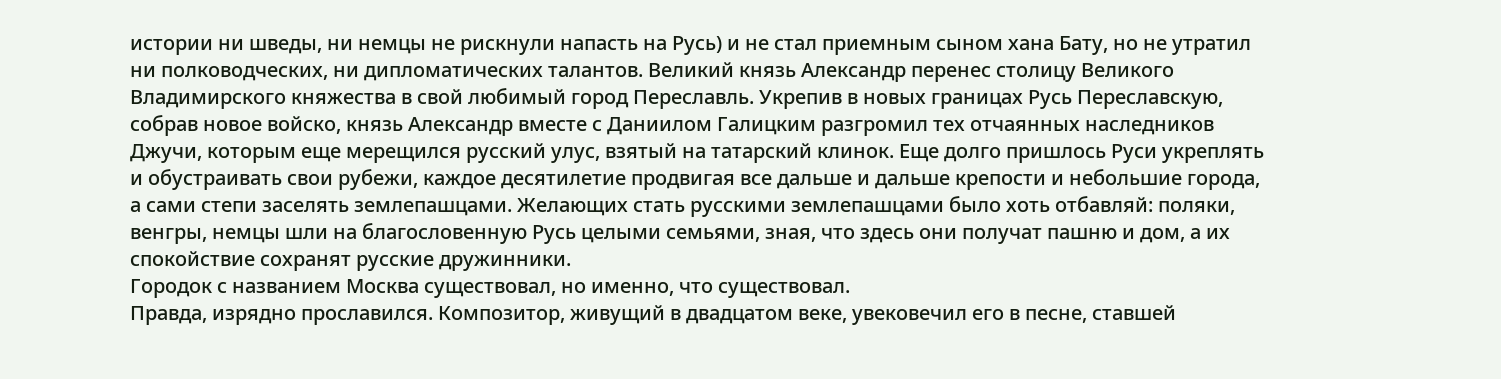истории ни шведы, ни немцы не рискнули напасть на Русь) и не стал приемным сыном хана Бату, но не утратил ни полководческих, ни дипломатических талантов. Великий князь Александр перенес столицу Великого Владимирского княжества в свой любимый город Переславль. Укрепив в новых границах Русь Переславскую, собрав новое войско, князь Александр вместе с Даниилом Галицким разгромил тех отчаянных наследников Джучи, которым еще мерещился русский улус, взятый на татарский клинок. Еще долго пришлось Руси укреплять и обустраивать свои рубежи, каждое десятилетие продвигая все дальше и дальше крепости и небольшие города, а сами степи заселять землепашцами. Желающих стать русскими землепашцами было хоть отбавляй: поляки, венгры, немцы шли на благословенную Русь целыми семьями, зная, что здесь они получат пашню и дом, а их спокойствие сохранят русские дружинники.
Городок с названием Москва существовал, но именно, что существовал.
Правда, изрядно прославился. Композитор, живущий в двадцатом веке, увековечил его в песне, ставшей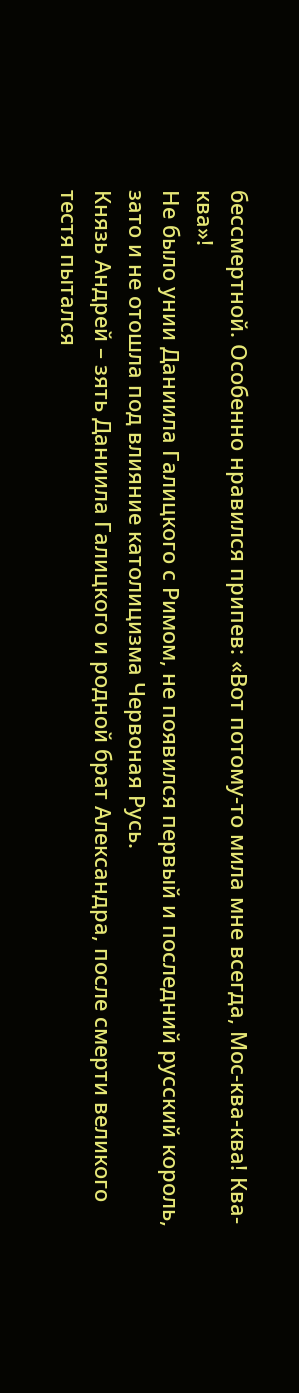бессмертной. Особенно нравился припев: «Вот потому-то мила мне всегда, Мос-ква-ква! Ква-ква»!
Не было унии Даниила Галицкого с Римом, не появился первый и последний русский король, зато и не отошла под влияние католицизма Червоная Русь.
Князь Андрей – зять Даниила Галицкого и родной брат Александра, после смерти великого тестя пытался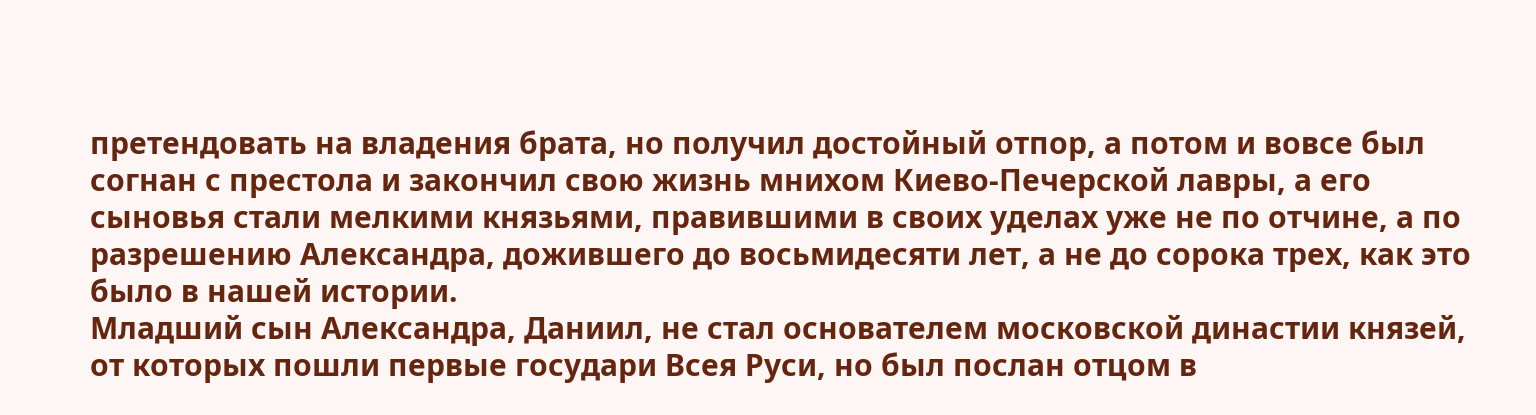претендовать на владения брата, но получил достойный отпор, а потом и вовсе был согнан с престола и закончил свою жизнь мнихом Киево-Печерской лавры, а его сыновья стали мелкими князьями, правившими в своих уделах уже не по отчине, а по разрешению Александра, дожившего до восьмидесяти лет, а не до сорока трех, как это было в нашей истории.
Младший сын Александра, Даниил, не стал основателем московской династии князей, от которых пошли первые государи Всея Руси, но был послан отцом в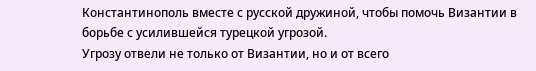Константинополь вместе с русской дружиной, чтобы помочь Византии в борьбе с усилившейся турецкой угрозой.
Угрозу отвели не только от Византии, но и от всего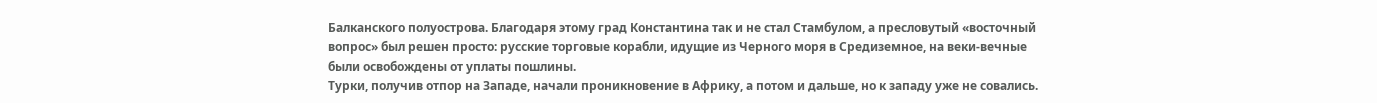Балканского полуострова. Благодаря этому град Константина так и не стал Стамбулом, а пресловутый «восточный вопрос» был решен просто: русские торговые корабли, идущие из Черного моря в Средиземное, на веки-вечные были освобождены от уплаты пошлины.
Турки, получив отпор на Западе, начали проникновение в Африку, а потом и дальше, но к западу уже не совались.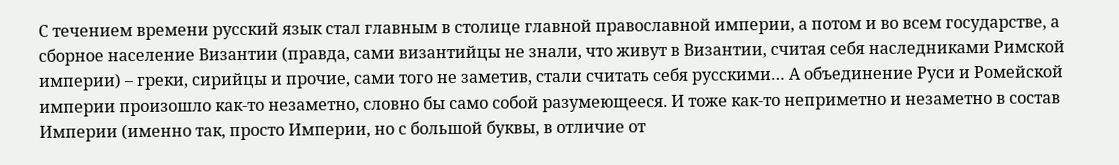С течением времени русский язык стал главным в столице главной православной империи, а потом и во всем государстве, а сборное население Византии (правда, сами византийцы не знали, что живут в Византии, считая себя наследниками Римской империи) – греки, сирийцы и прочие, сами того не заметив, стали считать себя русскими… А объединение Руси и Ромейской империи произошло как-то незаметно, словно бы само собой разумеющееся. И тоже как-то неприметно и незаметно в состав Империи (именно так, просто Империи, но с большой буквы, в отличие от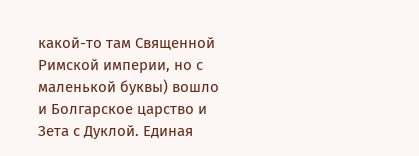какой-то там Священной Римской империи, но с маленькой буквы) вошло и Болгарское царство и Зета с Дуклой. Единая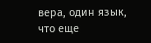вера, один язык, что еще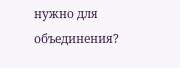нужно для объединения?